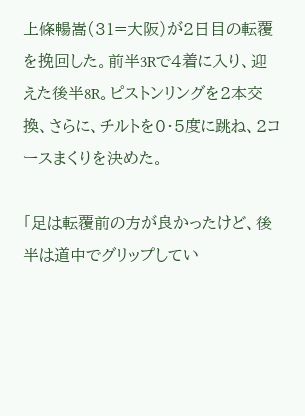上條暢嵩(31=大阪)が2日目の転覆を挽回した。前半3Rで4着に入り、迎えた後半8R。ピストンリングを2本交換、さらに、チルトを0・5度に跳ね、2コースまくりを決めた。

「足は転覆前の方が良かったけど、後半は道中でグリップしてい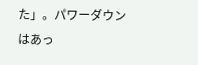た」。パワーダウンはあっ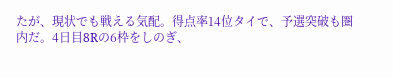たが、現状でも戦える気配。得点率14位タイで、予選突破も圏内だ。4日目8Rの6枠をしのぎ、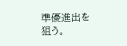準優進出を狙う。